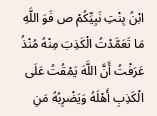ابْنُ بِنْتِ نَبِيِّكُمْ ص فَوَ اللَّهِ مَا تَعَمَّدْتُ الْكَذِبَ مِنْهُ مُنْذُ عَرَفْتُ أَنَّ اللَّهَ يَمْقُتُ عَلَى الْكَذِبِ أَهْلَهُ وَيَضْرِبُهُ مَنِ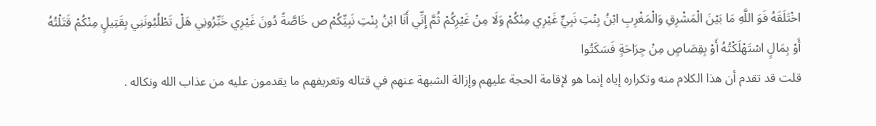اخْتَلَقَهُ فَوَ اللَّهِ مَا بَيْنَ الْمَشْرِقِ وَالْمَغْرِبِ ابْنُ بِنْتِ نَبِيٍّ غَيْرِي مِنْكُمْ وَلَا مِنْ غَيْرِكُمْ ثُمَّ إِنِّي أَنَا ابْنُ بِنْتِ نَبِيِّكُمْ ص خَاصَّةً دُونَ غَيْرِي خَبِّرُونِي هَلْ تَطْلُبُونَنِي بِقَتِيلٍ مِنْكُمْ قَتَلْتُهُ أَوْ بِمَالٍ اسْتَهْلَكْتُهُ أَوْ بِقِصَاصٍ مِنْ جِرَاحَةٍ فَسَكَتُوا
قلت قد تقدم أن هذا الكلام منه وتكراره إياه إنما هو لإقامة الحجة عليهم وإزالة الشبهة عنهم في قتاله وتعريفهم ما يقدمون عليه من عذاب الله ونكاله .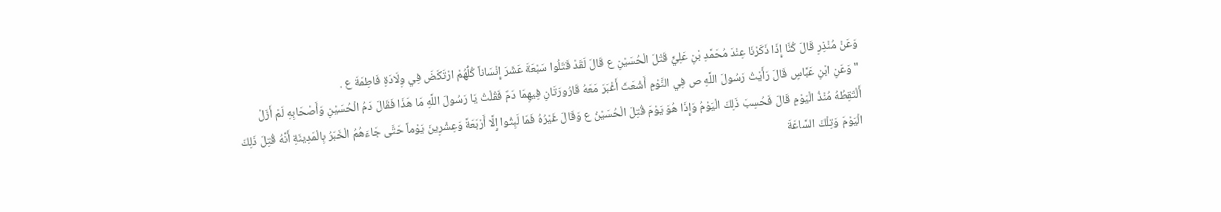وَعَنْ مُنْذِرِ قَالَ كُنَّا إِذَا ذَكَرْنَا عِنْدَ مُحَمَّدِ بْنِ عَلِيٍّ قَتْلَ الْحُسَيْنِ ع قَالَ لَقَدْ قَتَلُوا سَبْعَةَ عَشَرَ إِنْسَاناً كُلُّهُمْ ارْتَكَضَ فِي وِلَادَةِ فَاطِمَةَ ع .
" وَعَنِ ابْنِ عَبَّاسٍ قَالَ رَأَيْتُ رَسُولَ اللَّهِ ص فِي النَّوْمِ أَشْعَثَ أَغْبَرَ مَعَهُ قَارُورَتَانِ فِيهِمَا دَمٌ فَقُلْتُ يَا رَسُولَ اللَّهِ مَا هَذَا فَقَالَ دَمُ الْحُسَيْنِ وَأَصْحَابِهِ لَمْ أَزَلْ أَلْتَقِطُهُ مُنْذُ الْيَوْمِ قَالَ فَحُسِبَ ذَلِكَ الْيَوْمُ وَإِذَا هُوَ يَوْمَ قُتِلَ الْحُسَيْنُ ع وَقَالَ غَيْرُهُ فَمَا لَبِثُوا إِلَّا أَرْبَعَةً وَعِشْرِينَ يَوْماً حَتَّى جَاءَهُمُ الْخَبَرُ بِالْمَدِينَةِ أَنَّهُ قُتِلَ ذَلِكَ الْيَوْمَ وَتِلْكَ السَّاعَةَ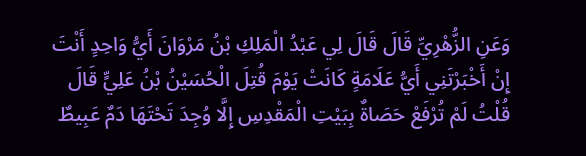وَعَنِ الزُّهْرِيِّ قَالَ قَالَ لِي عَبْدُ الْمَلِكِ بْنُ مَرْوَانَ أَيُّ وَاحِدٍ أَنْتَ إِنْ أَخْبَرْتَنِي أَيُّ عَلَامَةٍ كَانَتْ يَوْمَ قُتِلَ الْحُسَيْنُ بْنُ عَلِيٍّ قَالَ قُلْتُ لَمْ تُرْفَعْ حَصَاةٌ بِبَيْتِ الْمَقْدِسِ إِلَّا وُجِدَ تَحْتَهَا دَمٌ عَبِيطٌ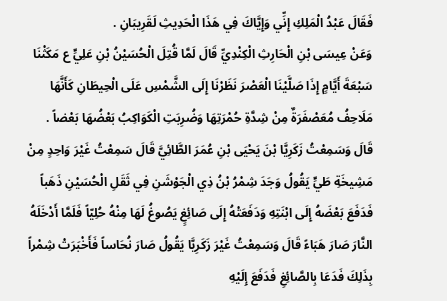فَقَالَ عَبْدُ الْمَلِكِ إِنِّي وَإِيَّاكَ فِي هَذَا الْحَدِيثِ لَقَرِيبَانِ .
وَعَنْ عِيسَى بْنِ الْحَارِثِ الْكِنْدِيِّ قَالَ لَمَّا قُتِلَ الْحُسَيْنُ بْنِ عَلِيٍّ ع مَكَثْنَا سَبْعَةَ أَيَّامٍ إِذَا صَلَّيْنَا الْعَصْرَ نَظَرْنَا إِلَى الشَّمْسِ عَلَى الْحِيطَانِ كَأَنَّهَا مَلَاحِفُ مُعَصْفَرَةٌ مِنْ شِدَّةِ حُمْرَتِهَا وَضُرِبَتِ الْكَوَاكِبُ بَعْضُهَا بَعْضاً .
قَالَ وَسَمِعْتُ زَكَرِيَّا بْنَ يَحْيَى بْنِ عُمَرَ الطَّائِيَّ قَالَ سَمِعْتُ غَيْرَ وَاحِدٍ مِنْ مَشِيخَةِ طَيٍّ يَقُولُ وَجَدَ شِمْرُ بْنُ ذِي الْجَوْشَنِ فِي ثَقَلِ الْحُسَيْنِ ذَهَباً فَدَفَعَ بَعْضَهُ إِلَى ابْنَتِهِ وَدَفَعَتْهُ إِلَى صَائِغٍ يَصُوغُ لَهَا مِنْهُ حُلِيّاً فَلَمَّا أَدْخَلَهُ النَّارَ صَارَ هَبَاءً قَالَ وَسَمِعْتُ غَيْرَ زَكَرِيَّا يَقُولُ صَارَ نُحَاساً فَأَخْبَرَتْ شِمْراً بِذَلِكَ فَدَعَا بِالصَّائِغِ فَدَفَعَ إِلَيْهِ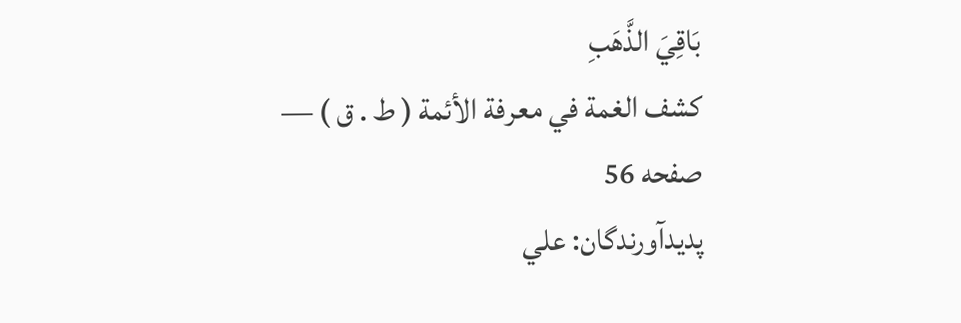بَاقِيَ الذَّهَبِ
كشف الغمة في معرفة الأئمة ( ط . ق ) — صفحه 56
پدیدآورندگان: علي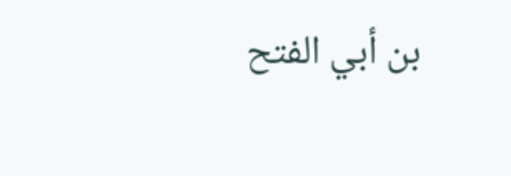بن أبي الفتح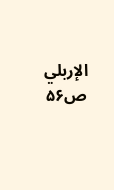الإربلي
ص۵۶